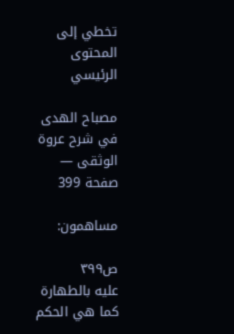تخطي إلى المحتوى الرئيسي

مصباح الهدى في شرح عروة الوثقى — صفحة 399

مساهمون:

ص٣٩٩
عليه بالطهارة كما هي الحكم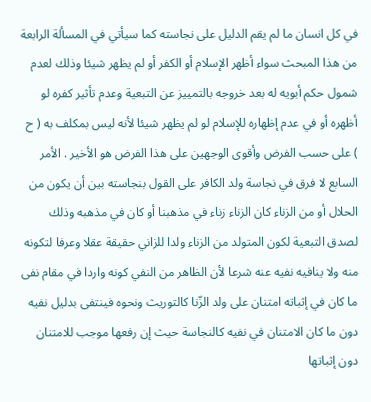في كل انسان ما لم يقم الدليل على نجاسته كما سيأتي في المسألة الرابعة من هذا المبحث سواء أظهر الإسلام أو الكفر أو لم يظهر شيئا وذلك لعدم شمول حكم أبويه له بعد خروجه بالتمييز عن التبعية وعدم تأثير كفره لو أظهره أو في عدم إظهاره للإسلام لو لم يظهر شيئا لأنه ليس بمكلف به ( ح ) على حسب الفرض وأقوى الوجهين على هذا الفرض هو الأخير . الأمر السابع لا فرق في نجاسة ولد الكافر على القول بنجاسته بين أن يكون من الحلال أو من الزناء كان الزناء زناء في مذهبنا أو كان في مذهبه وذلك لصدق التبعية لكون المتولد من الزناء ولدا للزاني حقيقة عقلا وعرفا لتكونه منه ولا ينافيه نفيه عنه شرعا لأن الظاهر من النفي كونه واردا في مقام نفى ما كان في إثباته امتنان على ولد الزّنا كالتوريث ونحوه فينتفى بدليل نفيه دون ما كان الامتنان في نفيه كالنجاسة حيث إن رفعها موجب للامتنان دون إثباتها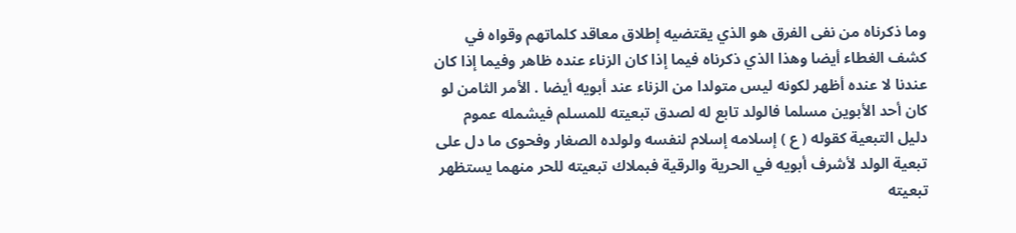وما ذكرناه من نفى الفرق هو الذي يقتضيه إطلاق معاقد كلماتهم وقواه في كشف الغطاء أيضا وهذا الذي ذكرناه فيما إذا كان الزناء عنده ظاهر وفيما إذا كان عندنا لا عنده أظهر لكونه ليس متولدا من الزناء عند أبويه أيضا . الأمر الثامن لو كان أحد الأبوين مسلما فالولد تابع له لصدق تبعيته للمسلم فيشمله عموم دليل التبعية كقوله ( ع ) إسلامه إسلام لنفسه ولولده الصغار وفحوى ما دل على تبعية الولد لأشرف أبويه في الحرية والرقية فبملاك تبعيته للحر منهما يستظهر تبعيته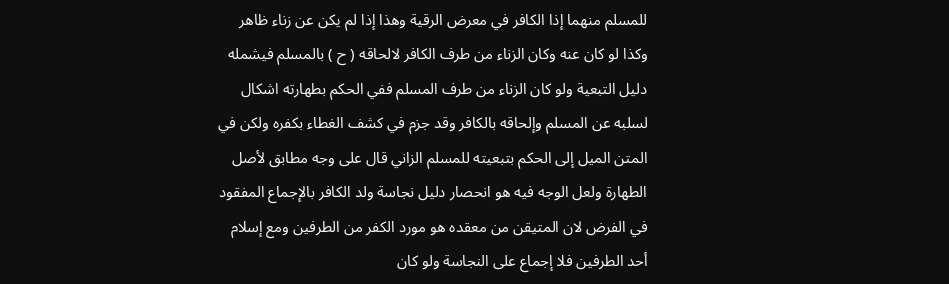للمسلم منهما إذا الكافر في معرض الرقية وهذا إذا لم يكن عن زناء ظاهر وكذا لو كان عنه وكان الزناء من طرف الكافر لالحاقه ( ح ) بالمسلم فيشمله دليل التبعية ولو كان الزناء من طرف المسلم ففي الحكم بطهارته اشكال لسلبه عن المسلم وإلحاقه بالكافر وقد جزم في كشف الغطاء بكفره ولكن في المتن الميل إلى الحكم بتبعيته للمسلم الزاني قال على وجه مطابق لأصل الطهارة ولعل الوجه فيه هو انحصار دليل نجاسة ولد الكافر بالإجماع المفقود في الفرض لان المتيقن من معقده هو مورد الكفر من الطرفين ومع إسلام أحد الطرفين فلا إجماع على النجاسة ولو كان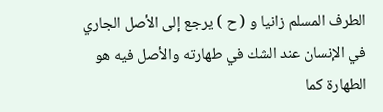الطرف المسلم زانيا و ( ح ) يرجع إلى الأصل الجاري في الإنسان عند الشك في طهارته والأصل فيه هو الطهارة كما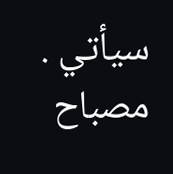سيأتي .
مصباح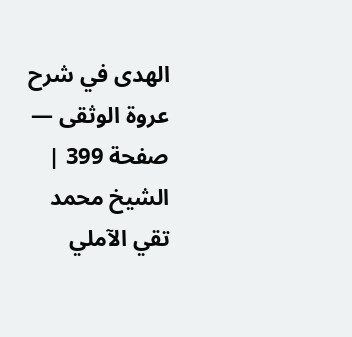الهدى في شرح عروة الوثقى — صفحة 399 | الشيخ محمد تقي الآملي